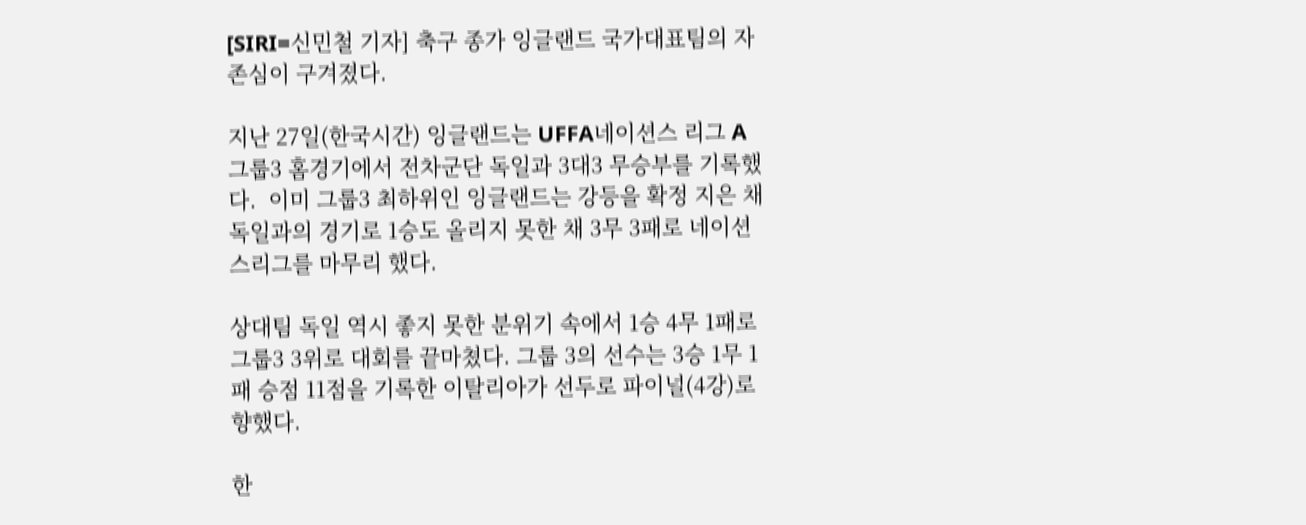[SIRI=신민철 기자] 축구 종가 잉글랜드 국가대표팀의 자존심이 구겨졌다.

지난 27일(한국시간) 잉글랜드는 UFFA네이션스 리그 A 그룹3 홈경기에서 전차군단 독일과 3대3 무승부를 기록했다.  이미 그룹3 최하위인 잉글랜드는 강등을 확정 지은 채 독일과의 경기로 1승도 올리지 못한 채 3무 3패로 네이션스리그를 마무리 했다.

상대팀 독일 역시 좋지 못한 분위기 속에서 1승 4무 1패로 그룹3 3위로 대회를 끝마쳤다. 그룹 3의 선수는 3승 1무 1패 승점 11점을 기록한 이탈리아가 선두로 파이널(4강)로 향했다.

한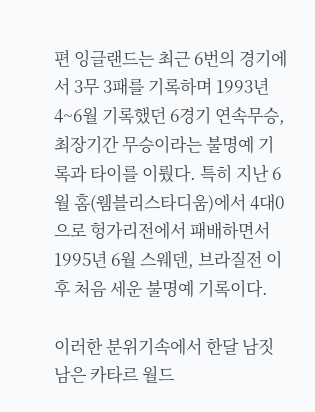편 잉글랜드는 최근 6번의 경기에서 3무 3패를 기록하며 1993년 4~6월 기록했던 6경기 연속무승, 최장기간 무승이라는 불명예 기록과 타이를 이뤘다. 특히 지난 6월 홈(웸블리스타디움)에서 4대0으로 헝가리전에서 패배하면서 1995년 6월 스웨덴, 브라질전 이후 처음 세운 불명예 기록이다.

이러한 분위기속에서 한달 남짓 남은 카타르 월드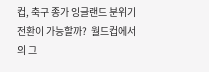컵, 축구 종가 잉글랜드 분위기 전환이 가능할까?  월드컵에서의 그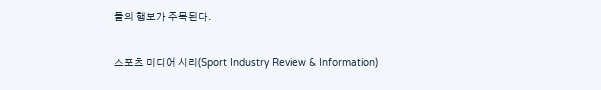들의 행보가 주목된다.

스포츠 미디어 시리(Sport Industry Review & Information)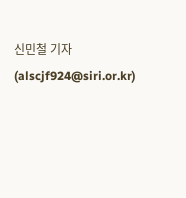신민철 기자(alscjf924@siri.or.kr)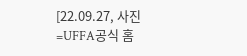[22.09.27, 사진 =UFFA공식 홈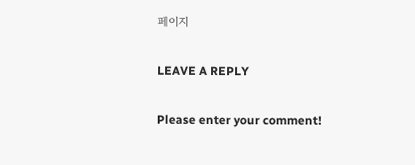페이지

LEAVE A REPLY

Please enter your comment!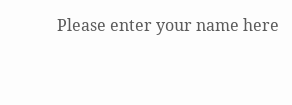Please enter your name here